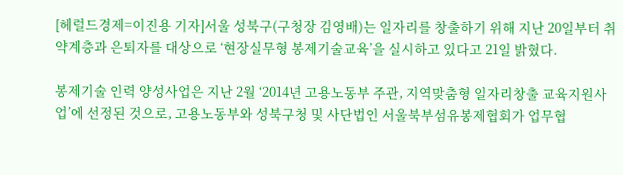[헤럴드경제=이진용 기자]서울 성북구(구청장 김영배)는 일자리를 창출하기 위해 지난 20일부터 취약계층과 은퇴자를 대상으로 ‘현장실무형 봉제기술교육’을 실시하고 있다고 21일 밝혔다.

봉제기술 인력 양성사업은 지난 2월 ‘2014년 고용노동부 주관, 지역맞춤형 일자리창출 교육지원사업’에 선정된 것으로, 고용노동부와 성북구청 및 사단법인 서울북부섬유봉제협회가 업무협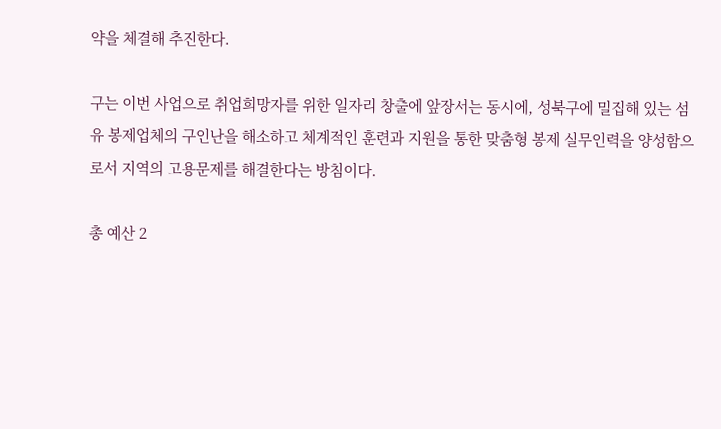약을 체결해 추진한다.

구는 이번 사업으로 취업희망자를 위한 일자리 창출에 앞장서는 동시에, 성북구에 밀집해 있는 섬유 봉제업체의 구인난을 해소하고 체계적인 훈련과 지원을 통한 맞춤형 봉제 실무인력을 양성함으로서 지역의 고용문제를 해결한다는 방침이다.

총 예산 2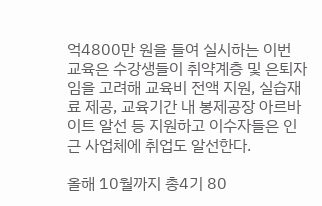억4800만 원을 들여 실시하는 이번 교육은 수강생들이 취약계층 및 은퇴자임을 고려해 교육비 전액 지원, 실습재료 제공, 교육기간 내 봉제공장 아르바이트 알선 등 지원하고 이수자들은 인근 사업체에 취업도 알선한다.

올해 10월까지 총4기 80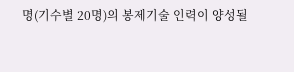명(기수별 20명)의 봉제기술 인력이 양성될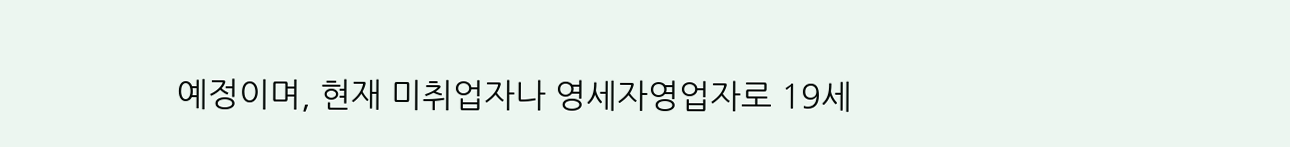예정이며, 현재 미취업자나 영세자영업자로 19세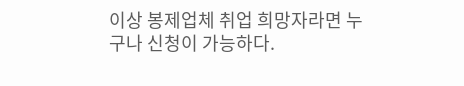이상 봉제업체 취업 희망자라면 누구나 신청이 가능하다.